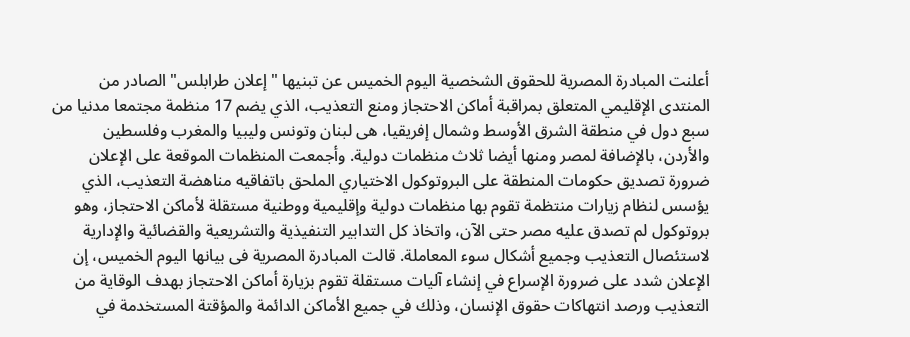أعلنت المبادرة المصرية للحقوق الشخصية اليوم الخميس عن تبنيها "إعلان طرابلس" الصادر من المنتدى الإقليمي المتعلق بمراقبة أماكن الاحتجاز ومنع التعذيب، الذي يضم 17 منظمة مجتمعا مدنيا من سبع دول في منطقة الشرق الأوسط وشمال إفريقيا، هى لبنان وتونس وليبيا والمغرب وفلسطين والأردن، بالإضافة لمصر ومنها أيضا ثلاث منظمات دولية. وأجمعت المنظمات الموقعة على الإعلان ضرورة تصديق حكومات المنطقة على البروتوكول الاختياري الملحق باتفاقيه مناهضة التعذيب، الذي يؤسس لنظام زيارات منتظمة تقوم بها منظمات دولية وإقليمية ووطنية مستقلة لأماكن الاحتجاز، وهو بروتوكول لم تصدق عليه مصر حتى الآن، واتخاذ كل التدابير التنفيذية والتشريعية والقضائية والإدارية لاستئصال التعذيب وجميع أشكال سوء المعاملة. قالت المبادرة المصرية فى بيانها اليوم الخميس، إن الإعلان شدد على ضرورة الإسراع في إنشاء آليات مستقلة تقوم بزيارة أماكن الاحتجاز بهدف الوقاية من التعذيب ورصد انتهاكات حقوق الإنسان، وذلك في جميع الأماكن الدائمة والمؤقتة المستخدمة في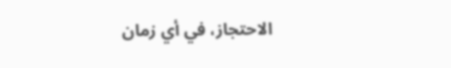الاحتجاز، في أي زمان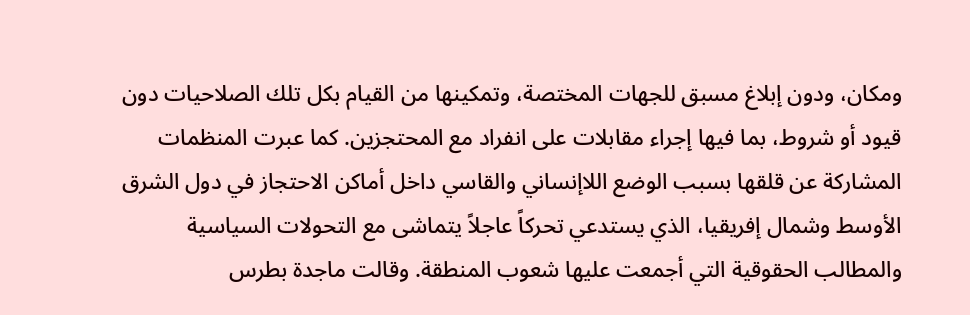ومكان، ودون إبلاغ مسبق للجهات المختصة، وتمكينها من القيام بكل تلك الصلاحيات دون قيود أو شروط، بما فيها إجراء مقابلات على انفراد مع المحتجزين. كما عبرت المنظمات المشاركة عن قلقها بسبب الوضع اللاإنساني والقاسي داخل أماكن الاحتجاز في دول الشرق الأوسط وشمال إفريقيا، الذي يستدعي تحركاً عاجلاً يتماشى مع التحولات السياسية والمطالب الحقوقية التي أجمعت عليها شعوب المنطقة. وقالت ماجدة بطرس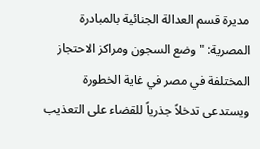مديرة قسم العدالة الجنائية بالمبادرة المصرية: "وضع السجون ومراكز الاحتجاز المختلفة في مصر في غاية الخطورة ويستدعى تدخلاً جذرياً للقضاء على التعذيب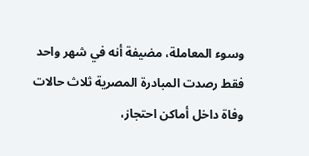وسوء المعاملة، مضيفة أنه في شهر واحد فقط رصدت المبادرة المصرية ثلاث حالات وفاة داخل أماكن احتجاز،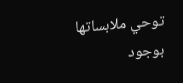توحي ملابساتها بوجود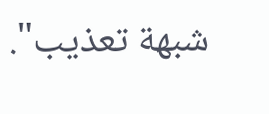شبهة تعذيب".